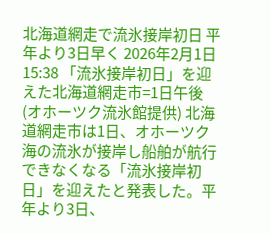北海道網走で流氷接岸初日 平年より3日早く 2026年2月1日 15:38 「流氷接岸初日」を迎えた北海道網走市=1日午後(オホーツク流氷館提供) 北海道網走市は1日、オホーツク海の流氷が接岸し船舶が航行できなくなる「流氷接岸初日」を迎えたと発表した。平年より3日、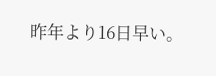昨年より16日早い。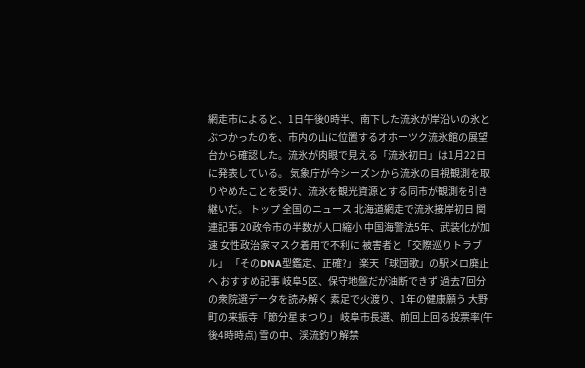網走市によると、1日午後0時半、南下した流氷が岸沿いの氷とぶつかったのを、市内の山に位置するオホーツク流氷館の展望台から確認した。流氷が肉眼で見える「流氷初日」は1月22日に発表している。 気象庁が今シーズンから流氷の目視観測を取りやめたことを受け、流氷を観光資源とする同市が観測を引き継いだ。 トップ 全国のニュース 北海道網走で流氷接岸初日 関連記事 20政令市の半数が人口縮小 中国海警法5年、武装化が加速 女性政治家マスク着用で不利に 被害者と「交際巡りトラブル」 「そのDNA型鑑定、正確?」 楽天「球団歌」の駅メロ廃止へ おすすめ記事 岐阜5区、保守地盤だが油断できず 過去7回分の衆院選データを読み解く 素足で火渡り、1年の健康願う 大野町の来振寺「節分星まつり」 岐阜市長選、前回上回る投票率(午後4時時点) 雪の中、渓流釣り解禁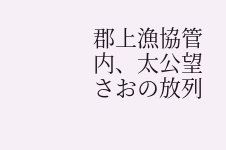郡上漁協管内、太公望さおの放列